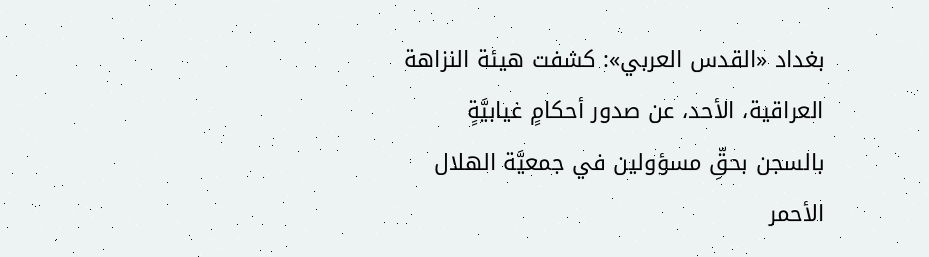بغداد «القدس العربي»: كشفت هيئة النزاهة العراقية، الأحد، عن صدور أحكامٍ غيابيَّةٍ بالسجن بحقِّ مسؤولين في جمعيَّة الهلال الأحمر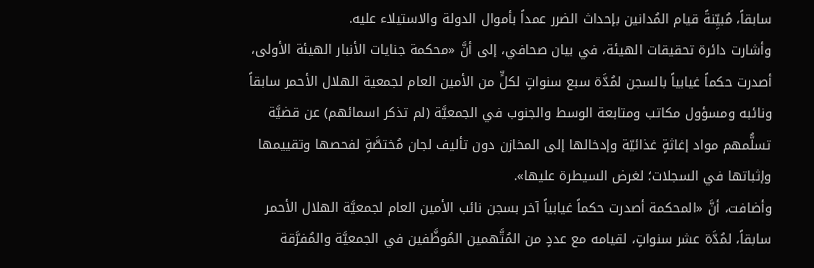سابقاً، مُبيِّنةً قيام المُدانين بإحداث الضرر عمداً بأموال الدولة والاستيلاء عليه.
وأشارت دائرة تحقيقات الهيئة، في بيان صحافي، إلى أنَّ «محكمة جنايات الأنبار الهيئة الأولى، أصدرت حكماً غيابياً بالسجن لمُدَّة سبع سنواتٍ لكلٍّ من الأمين العام لجمعية الهلال الأحمر سابقاً ونائبه ومسؤول مكاتب ومتابعة الوسط والجنوب في الجمعيَّة (لم تذكر اسمائهم) عن قضيَّة تسلُّمهم مواد إغاثةٍ غذائيّة وإدخالها إلى المخازن دون تأليف لجان مُختصَّةٍ لفحصها وتقييمها وإثباتها في السجلات؛ لغرض السيطرة عليها».
وأضافت، أنَّ «المحكمة أصدرت حكماً غيابياً آخر بسجن نائب الأمين العام لجمعيَّة الهلال الأحمر سابقاً، لمُدَّة عشر سنواتٍ، لقيامه مع عددٍ من المُتَّهمين المُوظَّفين في الجمعيَّة والمُفرَّقة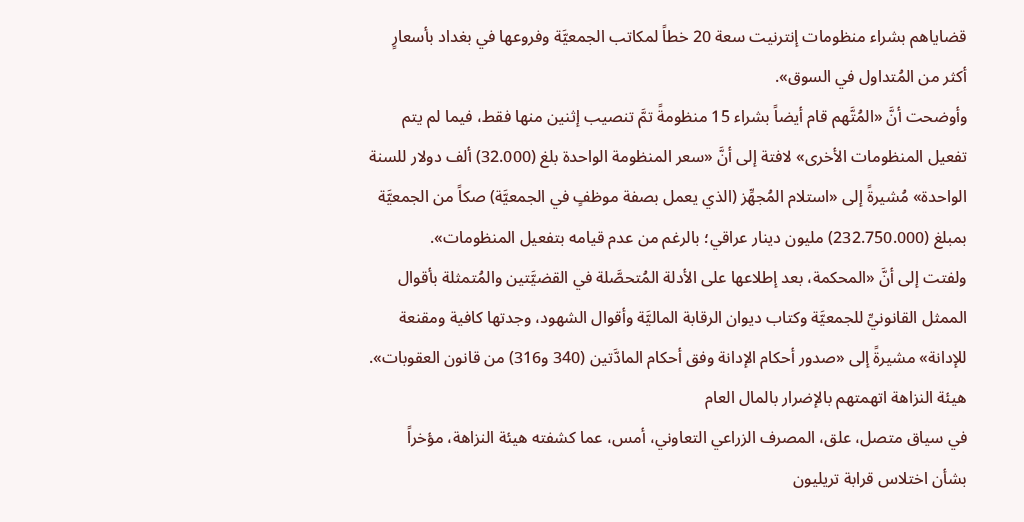قضاياهم بشراء منظومات إنترنيت سعة 20 خطاً لمكاتب الجمعيَّة وفروعها في بغداد بأسعارٍ أكثر من المُتداول في السوق».
وأوضحت أنَّ «المُتَّهم قام أيضاً بشراء 15 منظومةً تمَّ تنصيب إثنين منها فقط، فيما لم يتم تفعيل المنظومات الأخرى» لافتة إلى أنَّ «سعر المنظومة الواحدة بلغ (32.000) ألف دولار للسنة الواحدة» مُشيرةً إلى «استلام المُجهِّز (الذي يعمل بصفة موظفٍ في الجمعيَّة) صكاً من الجمعيَّة بمبلغ (232.750.000) مليون دينار عراقي؛ بالرغم من عدم قيامه بتفعيل المنظومات».
ولفتت إلى أنَّ «المحكمة، بعد إطلاعها على الأدلة المُتحصَّلة في القضيَّتين والمُتمثلة بأقوال الممثل القانونيِّ للجمعيَّة وكتاب ديوان الرقابة الماليَّة وأقوال الشهود، وجدتها كافية ومقنعة للإدانة» مشيرةً إلى «صدور أحكام الإدانة وفق أحكام المادَّتين (340 و316) من قانون العقوبات».
هيئة النزاهة اتهمتهم بالإضرار بالمال العام
في سياق متصل، علق، المصرف الزراعي التعاوني، أمس، عما كشفته هيئة النزاهة، مؤخراً بشأن اختلاس قرابة تريليون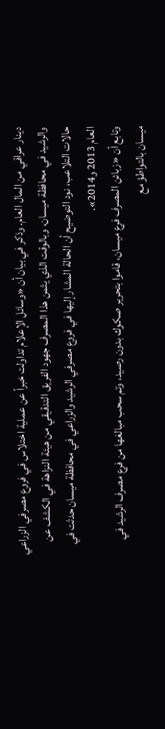دينار عراقي من المال العام. وذكر في بيان أن «وسائل الإعلام تداولت خبراً عن عملية اختلاس في فروع مصرفي الزراعي والرشيد في محافظة ميسان، وبالوقت الذي يثمن هذا المصرف جهود الفريق التدقيقي من هيئة النزاهة في الكشف عن حالات التلاعب، نود التوضيح أن الحالة المشار إليها في فروع مصرفي الرشيد والزراعي في محافظة ميسان حدثت في العام 2013 و2014».
وتابع أن «زبائن المصرف فرع ميسان، قاموا بتحرير صكوك بدون رصيد، وتم سحب مبالغها من فرع مصرف الرشيد في ميسان بالتواطؤ مع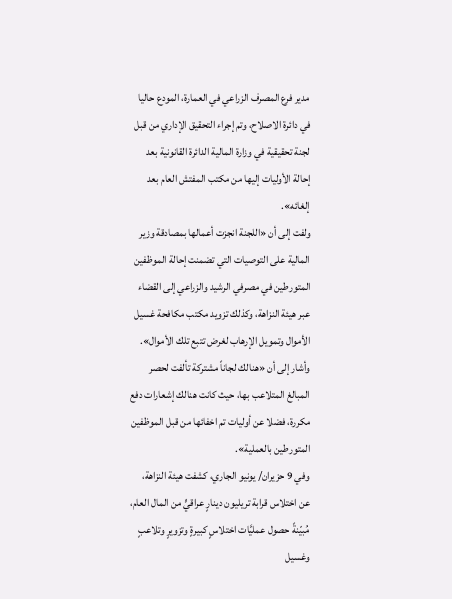مدير فرع المصرف الزراعي في العمارة، المودع حاليا في دائرة الاصلاح، وتم إجراء التحقيق الإداري من قبل لجنة تحقيقية في وزارة المالية الدائرة القانونية بعد إحالة الأوليات إليها من مكتب المفتش العام بعد إلغائه».
ولفت إلى أن «اللجنة انجزت أعمالها بمصادقة وزير المالية على التوصيات التي تضمنت إحالة الموظفين المتورطين في مصرفي الرشيد والزراعي إلى القضاء عبر هيئة النزاهة، وكذلك تزويد مكتب مكافحة غسيل الأموال وتمويل الإرهاب لغرض تتبع تلك الأموال».
وأشار إلى أن «هنالك لجاناً مشتركة تألفت لحصر المبالغ المتلاعب بها، حيث كانت هنالك إشعارات دفع مكررة، فضلا عن أوليات تم اخفائها من قبل الموظفين المتورطين بالعملية».
وفي 9 حزيران/ يونيو الجاري، كشفت هيئة النزاهة، عن اختلاس قرابة تريليون دينارٍ عراقيٍّ من المال العام، مُبيّنةً حصول عمليَّات اختلاسٍ كبيرةٍ وتزويرٍ وتلاعبٍ وغسيل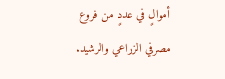أموالٍ في عددٍ من فروع مصرفي الزراعي والرشيد.